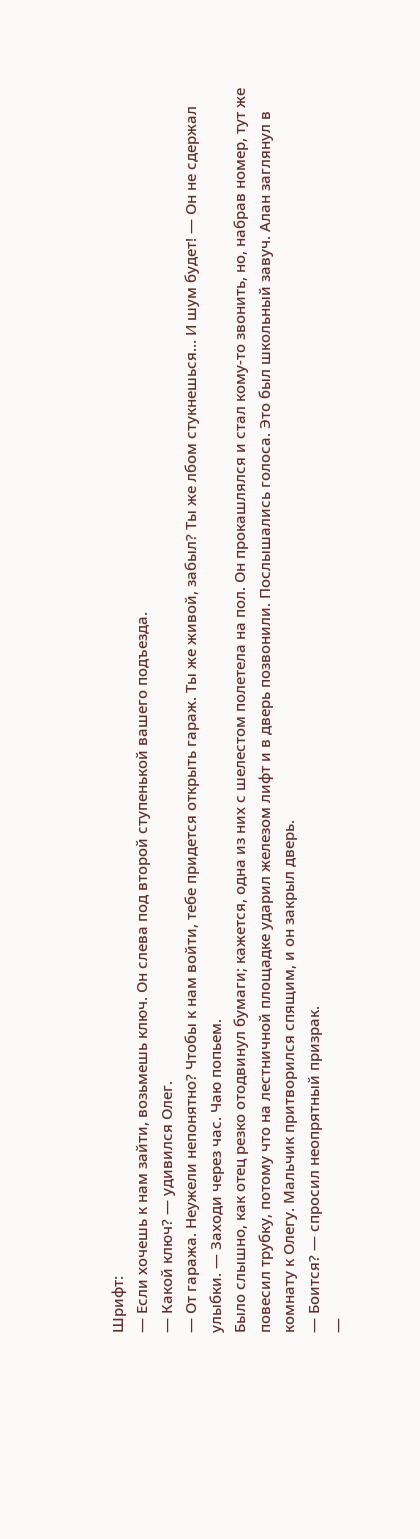Шрифт:
— Если хочешь к нам зайти, возьмешь ключ. Он слева под второй ступенькой вашего подъезда.
— Какой ключ? — удивился Олег.
— От гаража. Неужели непонятно? Чтобы к нам войти, тебе придется открыть гараж. Ты же живой, забыл? Ты же лбом стукнешься… И шум будет! — Он не сдержал улыбки. — Заходи через час. Чаю попьем.
Было слышно, как отец резко отодвинул бумаги; кажется, одна из них с шелестом полетела на пол. Он прокашлялся и стал кому-то звонить, но, набрав номер, тут же повесил трубку, потому что на лестничной площадке ударил железом лифт и в дверь позвонили. Послышались голоса. Это был школьный завуч. Алан заглянул в комнату к Олегу. Мальчик притворился спящим, и он закрыл дверь.
— Боится? — спросил неопрятный призрак.
—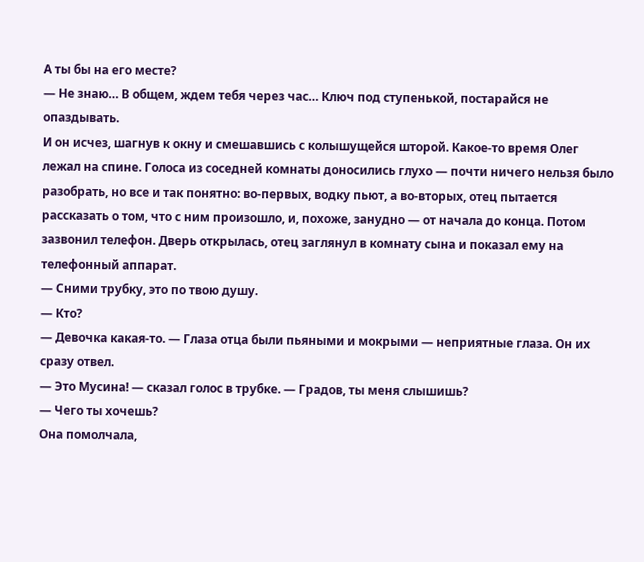А ты бы на его месте?
— Не знаю… В общем, ждем тебя через час… Ключ под ступенькой, постарайся не опаздывать.
И он исчез, шагнув к окну и смешавшись с колышущейся шторой. Какое-то время Олег лежал на спине. Голоса из соседней комнаты доносились глухо — почти ничего нельзя было разобрать, но все и так понятно: во-первых, водку пьют, а во-вторых, отец пытается рассказать о том, что с ним произошло, и, похоже, занудно — от начала до конца. Потом зазвонил телефон. Дверь открылась, отец заглянул в комнату сына и показал ему на телефонный аппарат.
— Сними трубку, это по твою душу.
— Кто?
— Девочка какая-то. — Глаза отца были пьяными и мокрыми — неприятные глаза. Он их сразу отвел.
— Это Мусина! — сказал голос в трубке. — Градов, ты меня слышишь?
— Чего ты хочешь?
Она помолчала,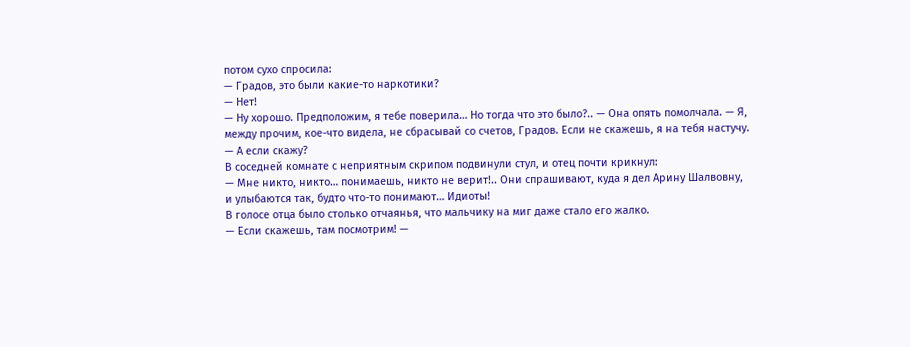потом сухо спросила:
— Градов, это были какие-то наркотики?
— Нет!
— Ну хорошо. Предположим, я тебе поверила… Но тогда что это было?.. — Она опять помолчала. — Я, между прочим, кое-что видела, не сбрасывай со счетов, Градов. Если не скажешь, я на тебя настучу.
— А если скажу?
В соседней комнате с неприятным скрипом подвинули стул, и отец почти крикнул:
— Мне никто, никто… понимаешь, никто не верит!.. Они спрашивают, куда я дел Арину Шалвовну, и улыбаются так, будто что-то понимают… Идиоты!
В голосе отца было столько отчаянья, что мальчику на миг даже стало его жалко.
— Если скажешь, там посмотрим! —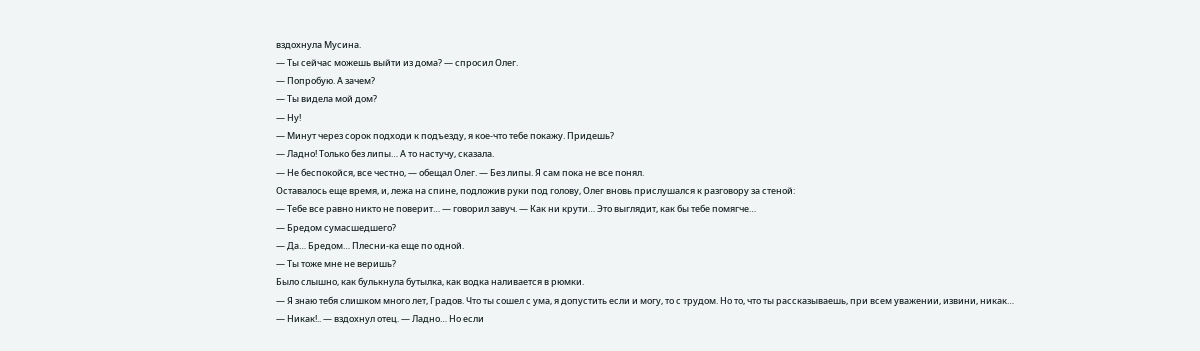вздохнула Мусина.
— Ты сейчас можешь выйти из дома? — спросил Олег.
— Попробую. А зачем?
— Ты видела мой дом?
— Ну!
— Минут через сорок подходи к подъезду, я кое-что тебе покажу. Придешь?
— Ладно! Только без липы… А то настучу, сказала.
— Не беспокойся, все честно, — обещал Олег. — Без липы. Я сам пока не все понял.
Оставалось еще время, и, лежа на спине, подложив руки под голову, Олег вновь прислушался к разговору за стеной:
— Тебе все равно никто не поверит… — говорил завуч. — Как ни крути… Это выглядит, как бы тебе помягче…
— Бредом сумасшедшего?
— Да… Бредом… Плесни-ка еще по одной.
— Ты тоже мне не веришь?
Было слышно, как булькнула бутылка, как водка наливается в рюмки.
— Я знаю тебя слишком много лет, Градов. Что ты сошел с ума, я допустить если и могу, то с трудом. Но то, что ты рассказываешь, при всем уважении, извини, никак…
— Никак!.. — вздохнул отец. — Ладно… Но если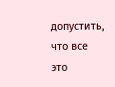допустить, что все это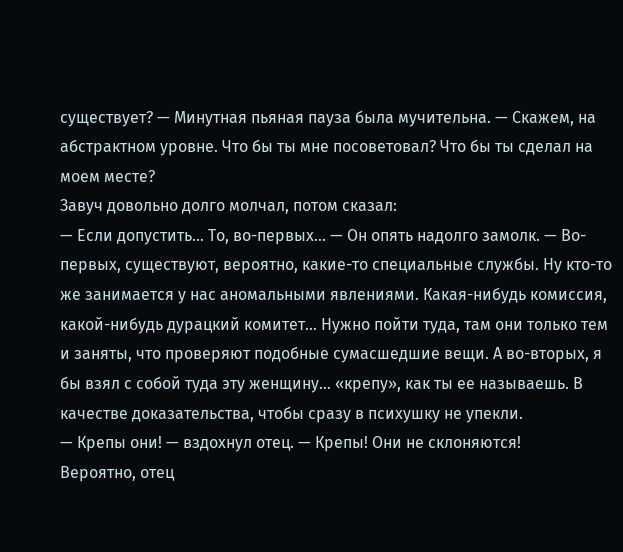существует? — Минутная пьяная пауза была мучительна. — Скажем, на абстрактном уровне. Что бы ты мне посоветовал? Что бы ты сделал на моем месте?
Завуч довольно долго молчал, потом сказал:
— Если допустить… То, во-первых… — Он опять надолго замолк. — Во-первых, существуют, вероятно, какие-то специальные службы. Ну кто-то же занимается у нас аномальными явлениями. Какая-нибудь комиссия, какой-нибудь дурацкий комитет… Нужно пойти туда, там они только тем и заняты, что проверяют подобные сумасшедшие вещи. А во-вторых, я бы взял с собой туда эту женщину… «крепу», как ты ее называешь. В качестве доказательства, чтобы сразу в психушку не упекли.
— Крепы они! — вздохнул отец. — Крепы! Они не склоняются!
Вероятно, отец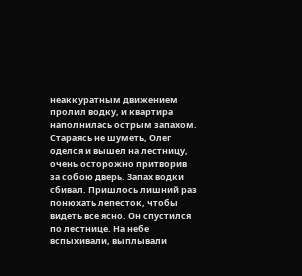неаккуратным движением пролил водку, и квартира наполнилась острым запахом. Стараясь не шуметь, Олег оделся и вышел на лестницу, очень осторожно притворив за собою дверь. Запах водки сбивал. Пришлось лишний раз понюхать лепесток, чтобы видеть все ясно. Он спустился по лестнице. На небе вспыхивали, выплывали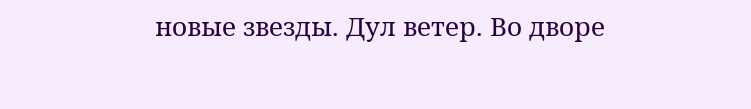новые звезды. Дул ветер. Во дворе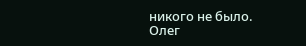никого не было. Олег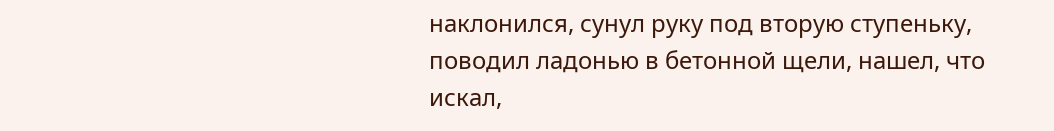наклонился, сунул руку под вторую ступеньку, поводил ладонью в бетонной щели, нашел, что искал,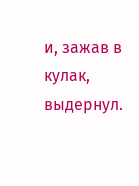и, зажав в кулак, выдернул.